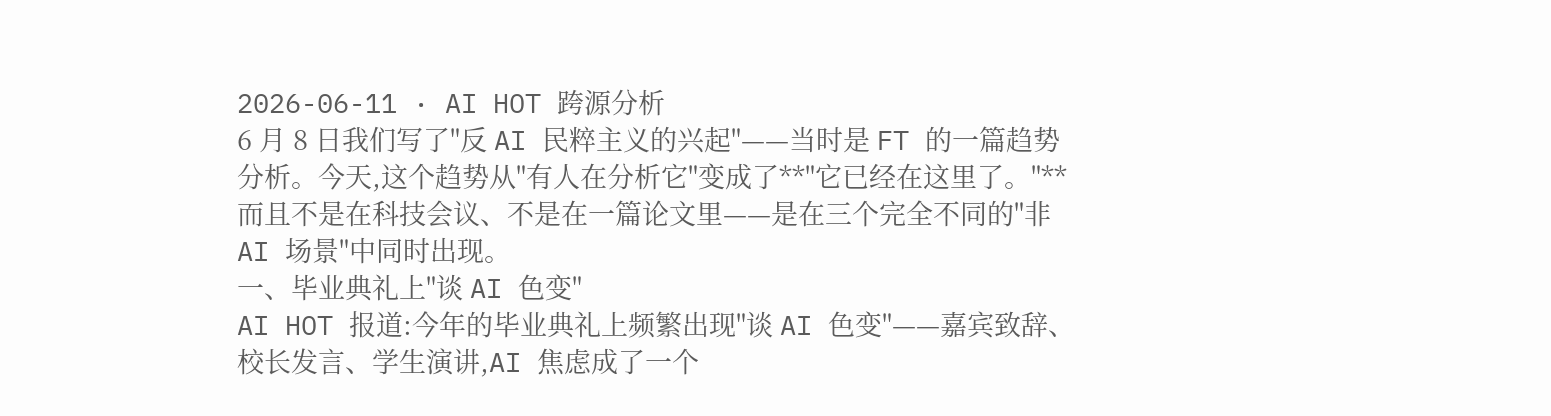2026-06-11 · AI HOT 跨源分析
6 月 8 日我们写了"反 AI 民粹主义的兴起"——当时是 FT 的一篇趋势分析。今天,这个趋势从"有人在分析它"变成了**"它已经在这里了。"** 而且不是在科技会议、不是在一篇论文里——是在三个完全不同的"非 AI 场景"中同时出现。
一、毕业典礼上"谈 AI 色变"
AI HOT 报道:今年的毕业典礼上频繁出现"谈 AI 色变"——嘉宾致辞、校长发言、学生演讲,AI 焦虑成了一个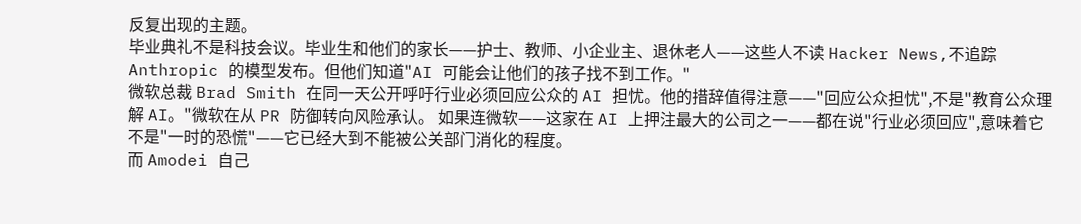反复出现的主题。
毕业典礼不是科技会议。毕业生和他们的家长——护士、教师、小企业主、退休老人——这些人不读 Hacker News,不追踪 Anthropic 的模型发布。但他们知道"AI 可能会让他们的孩子找不到工作。"
微软总裁 Brad Smith 在同一天公开呼吁行业必须回应公众的 AI 担忧。他的措辞值得注意——"回应公众担忧",不是"教育公众理解 AI。"微软在从 PR 防御转向风险承认。 如果连微软——这家在 AI 上押注最大的公司之一——都在说"行业必须回应",意味着它不是"一时的恐慌"——它已经大到不能被公关部门消化的程度。
而 Amodei 自己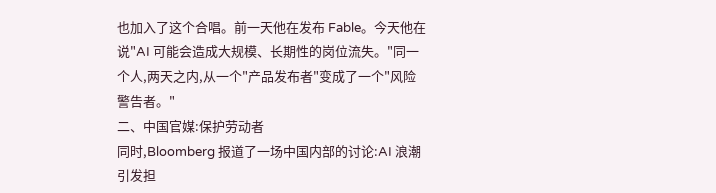也加入了这个合唱。前一天他在发布 Fable。今天他在说"AI 可能会造成大规模、长期性的岗位流失。"同一个人,两天之内,从一个"产品发布者"变成了一个"风险警告者。"
二、中国官媒:保护劳动者
同时,Bloomberg 报道了一场中国内部的讨论:AI 浪潮引发担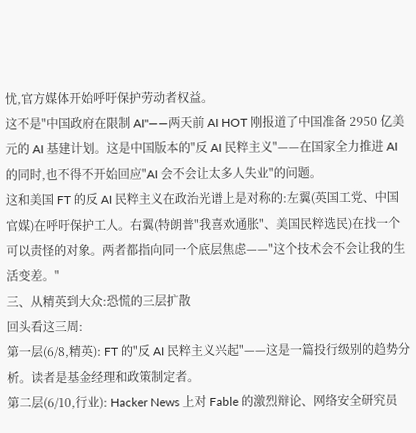忧,官方媒体开始呼吁保护劳动者权益。
这不是"中国政府在限制 AI"——两天前 AI HOT 刚报道了中国准备 2950 亿美元的 AI 基建计划。这是中国版本的"反 AI 民粹主义"——在国家全力推进 AI 的同时,也不得不开始回应"AI 会不会让太多人失业"的问题。
这和美国 FT 的反 AI 民粹主义在政治光谱上是对称的:左翼(英国工党、中国官媒)在呼吁保护工人。右翼(特朗普"我喜欢通胀"、美国民粹选民)在找一个可以责怪的对象。两者都指向同一个底层焦虑——"这个技术会不会让我的生活变差。"
三、从精英到大众:恐慌的三层扩散
回头看这三周:
第一层(6/8,精英): FT 的"反 AI 民粹主义兴起"——这是一篇投行级别的趋势分析。读者是基金经理和政策制定者。
第二层(6/10,行业): Hacker News 上对 Fable 的激烈辩论、网络安全研究员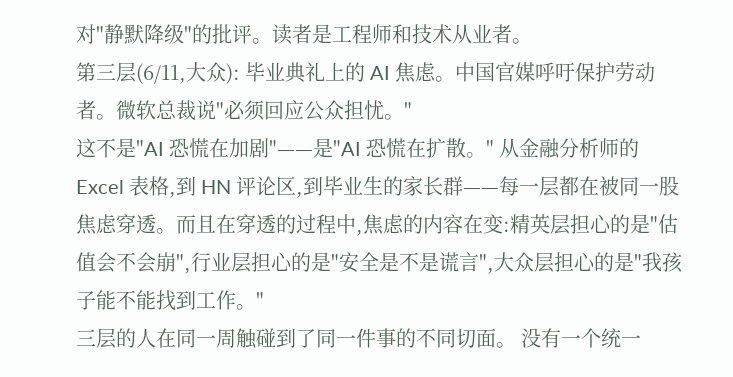对"静默降级"的批评。读者是工程师和技术从业者。
第三层(6/11,大众): 毕业典礼上的 AI 焦虑。中国官媒呼吁保护劳动者。微软总裁说"必须回应公众担忧。"
这不是"AI 恐慌在加剧"——是"AI 恐慌在扩散。" 从金融分析师的 Excel 表格,到 HN 评论区,到毕业生的家长群——每一层都在被同一股焦虑穿透。而且在穿透的过程中,焦虑的内容在变:精英层担心的是"估值会不会崩",行业层担心的是"安全是不是谎言",大众层担心的是"我孩子能不能找到工作。"
三层的人在同一周触碰到了同一件事的不同切面。 没有一个统一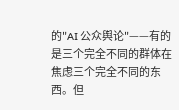的"AI 公众舆论"——有的是三个完全不同的群体在焦虑三个完全不同的东西。但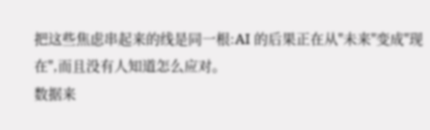把这些焦虑串起来的线是同一根:AI 的后果正在从"未来"变成"现在",而且没有人知道怎么应对。
数据来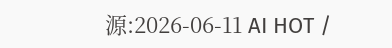源:2026-06-11 AI HOT /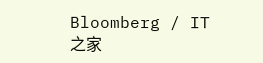Bloomberg / IT之家